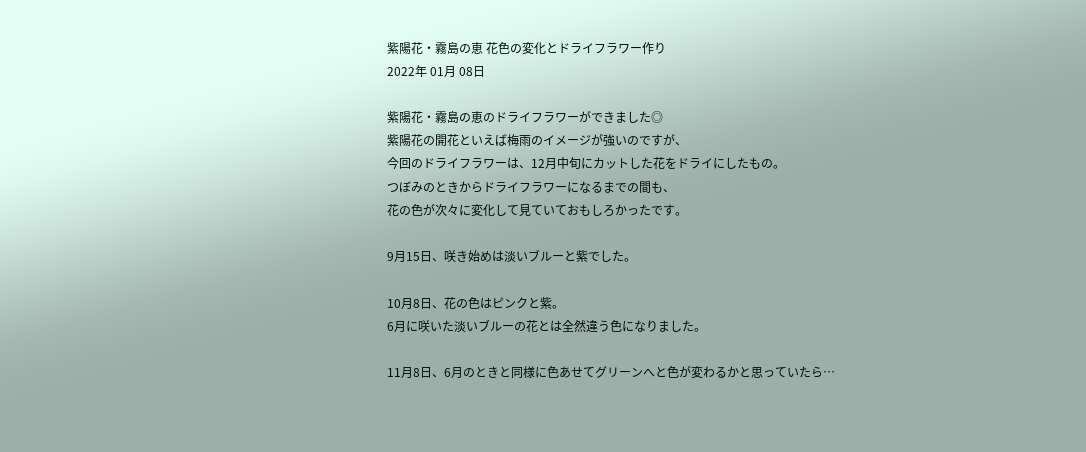紫陽花・霧島の恵 花色の変化とドライフラワー作り
2022年 01月 08日

紫陽花・霧島の恵のドライフラワーができました◎
紫陽花の開花といえば梅雨のイメージが強いのですが、
今回のドライフラワーは、12月中旬にカットした花をドライにしたもの。
つぼみのときからドライフラワーになるまでの間も、
花の色が次々に変化して見ていておもしろかったです。

9月15日、咲き始めは淡いブルーと紫でした。

10月8日、花の色はピンクと紫。
6月に咲いた淡いブルーの花とは全然違う色になりました。

11月8日、6月のときと同様に色あせてグリーンへと色が変わるかと思っていたら…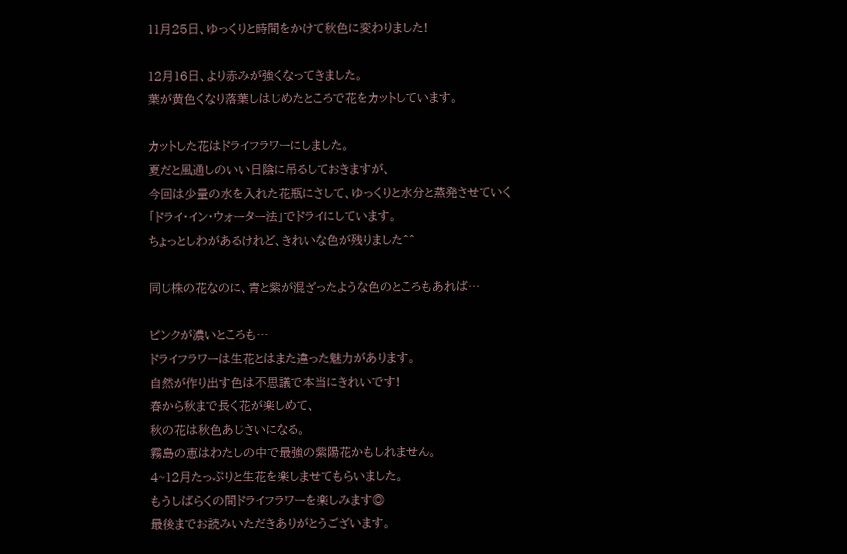11月25日、ゆっくりと時間をかけて秋色に変わりました!

12月16日、より赤みが強くなってきました。
葉が黄色くなり落葉しはじめたところで花をカットしています。

カットした花はドライフラワーにしました。
夏だと風通しのいい日陰に吊るしておきますが、
今回は少量の水を入れた花瓶にさして、ゆっくりと水分と蒸発させていく
「ドライ・イン・ウォーター法」でドライにしています。
ちょっとしわがあるけれど、きれいな色が残りました^^

同じ株の花なのに、青と紫が混ざったような色のところもあれば…

ピンクが濃いところも…
ドライフラワーは生花とはまた違った魅力があります。
自然が作り出す色は不思議で本当にきれいです!
春から秋まで長く花が楽しめて、
秋の花は秋色あじさいになる。
霧島の恵はわたしの中で最強の紫陽花かもしれません。
4~12月たっぷりと生花を楽しませてもらいました。
もうしばらくの間ドライフラワーを楽しみます◎
最後までお読みいただきありがとうございます。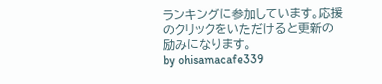ランキングに参加しています。応援のクリックをいただけると更新の励みになります。
by ohisamacafe339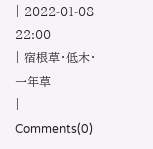| 2022-01-08 22:00
| 宿根草・低木・一年草
|
Comments(0)